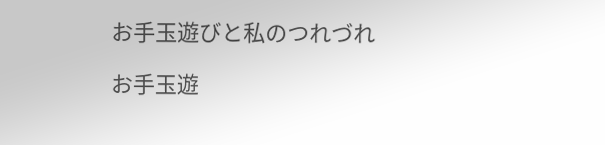お手玉遊びと私のつれづれ

お手玉遊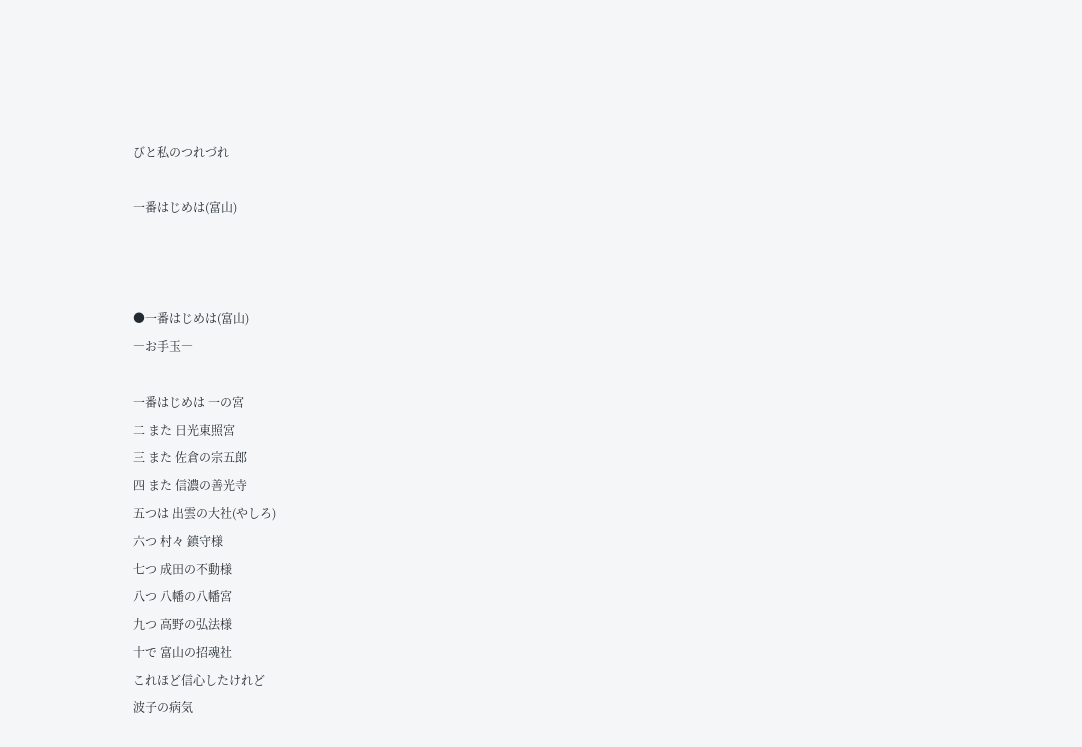びと私のつれづれ

一番はじめは(富山)



●一番はじめは(富山)
―お手玉―

一番はじめは 一の宮
二 また 日光東照宮
三 また 佐倉の宗五郎
四 また 信濃の善光寺
五つは 出雲の大社(やしろ)
六つ 村々 鎮守様
七つ 成田の不動様
八つ 八幡の八幡宮
九つ 高野の弘法様
十で 富山の招魂社
これほど信心したけれど
波子の病気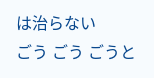は治らない
ごう ごう ごうと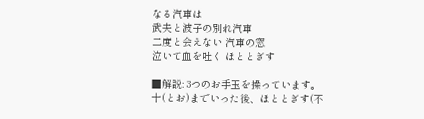なる汽車は
武夫と波子の別れ汽車
二度と会えない 汽車の窓
泣いて血を吐く ほととぎす

■解説: 3つのお手玉を操っています。
十(とお)までいった後、ほととぎす(不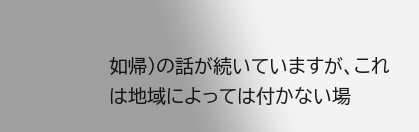如帰)の話が続いていますが、これは地域によっては付かない場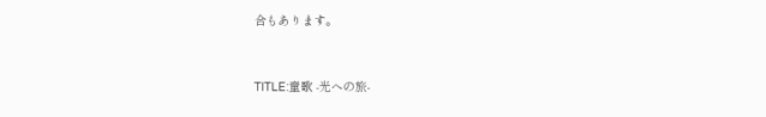合もあります。


TITLE:童歌 -光への旅-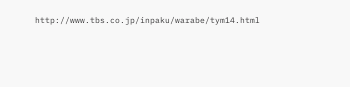http://www.tbs.co.jp/inpaku/warabe/tym14.html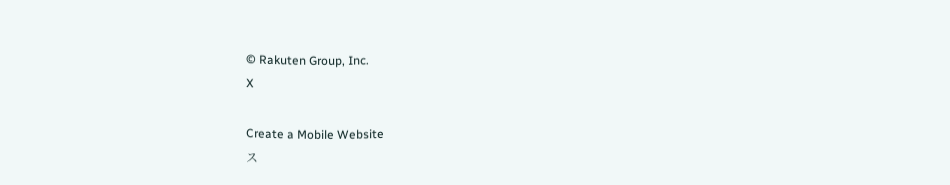© Rakuten Group, Inc.
X

Create a Mobile Website
ス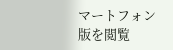マートフォン版を閲覧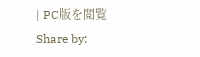| PC版を閲覧
Share by: